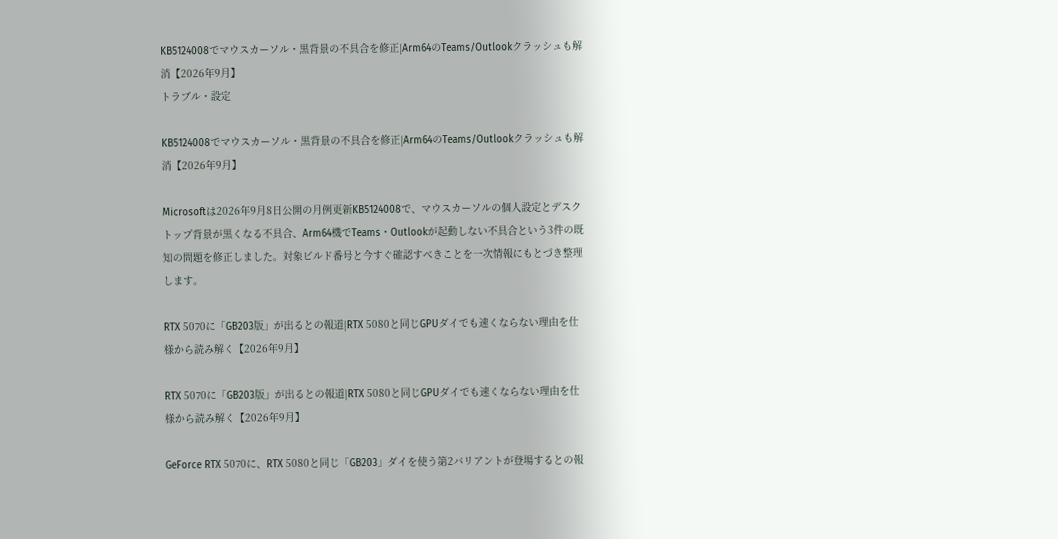KB5124008でマウスカーソル・黒背景の不具合を修正|Arm64のTeams/Outlookクラッシュも解消【2026年9月】
トラブル・設定

KB5124008でマウスカーソル・黒背景の不具合を修正|Arm64のTeams/Outlookクラッシュも解消【2026年9月】

Microsoftは2026年9月8日公開の月例更新KB5124008で、マウスカーソルの個人設定とデスクトップ背景が黒くなる不具合、Arm64機でTeams・Outlookが起動しない不具合という3件の既知の問題を修正しました。対象ビルド番号と今すぐ確認すべきことを一次情報にもとづき整理します。

RTX 5070に「GB203版」が出るとの報道|RTX 5080と同じGPUダイでも速くならない理由を仕様から読み解く【2026年9月】

RTX 5070に「GB203版」が出るとの報道|RTX 5080と同じGPUダイでも速くならない理由を仕様から読み解く【2026年9月】

GeForce RTX 5070に、RTX 5080と同じ「GB203」ダイを使う第2バリアントが登場するとの報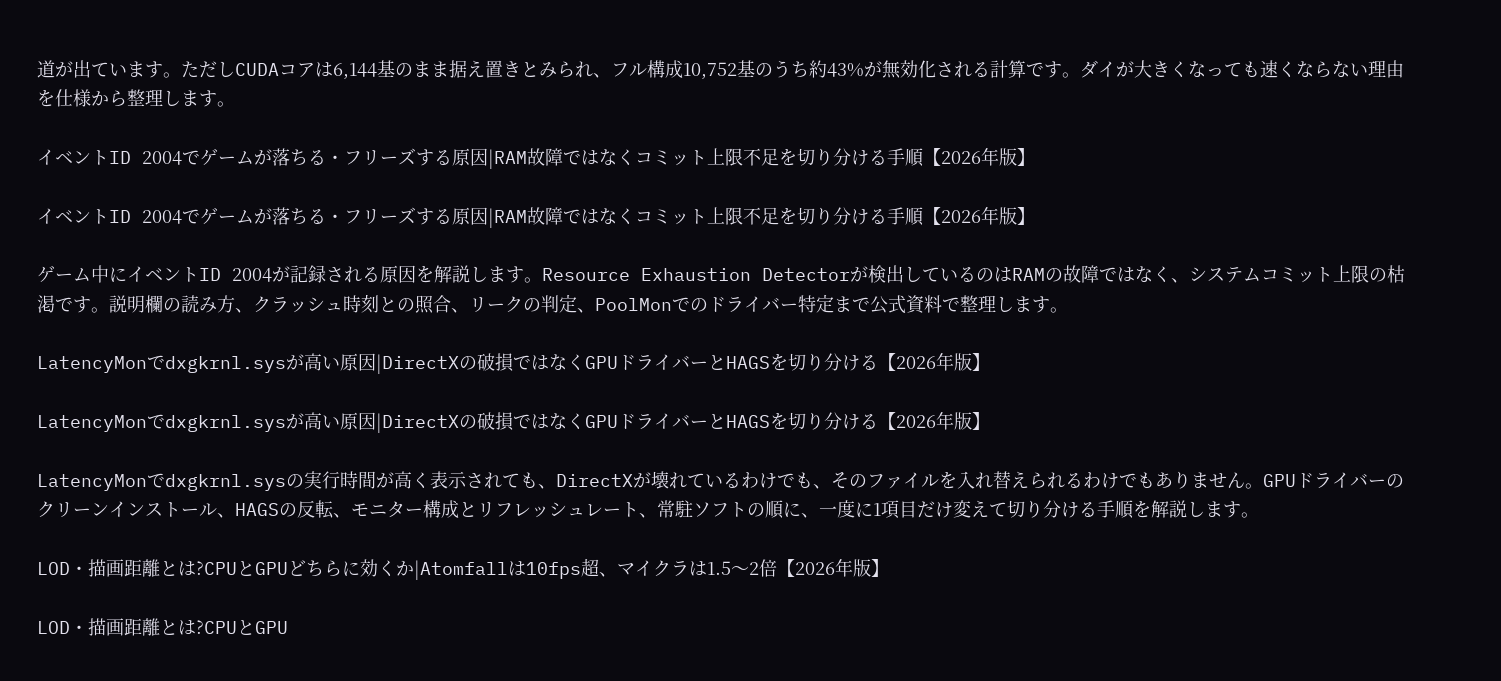道が出ています。ただしCUDAコアは6,144基のまま据え置きとみられ、フル構成10,752基のうち約43%が無効化される計算です。ダイが大きくなっても速くならない理由を仕様から整理します。

イベントID 2004でゲームが落ちる・フリーズする原因|RAM故障ではなくコミット上限不足を切り分ける手順【2026年版】

イベントID 2004でゲームが落ちる・フリーズする原因|RAM故障ではなくコミット上限不足を切り分ける手順【2026年版】

ゲーム中にイベントID 2004が記録される原因を解説します。Resource Exhaustion Detectorが検出しているのはRAMの故障ではなく、システムコミット上限の枯渇です。説明欄の読み方、クラッシュ時刻との照合、リークの判定、PoolMonでのドライバー特定まで公式資料で整理します。

LatencyMonでdxgkrnl.sysが高い原因|DirectXの破損ではなくGPUドライバーとHAGSを切り分ける【2026年版】

LatencyMonでdxgkrnl.sysが高い原因|DirectXの破損ではなくGPUドライバーとHAGSを切り分ける【2026年版】

LatencyMonでdxgkrnl.sysの実行時間が高く表示されても、DirectXが壊れているわけでも、そのファイルを入れ替えられるわけでもありません。GPUドライバーのクリーンインストール、HAGSの反転、モニター構成とリフレッシュレート、常駐ソフトの順に、一度に1項目だけ変えて切り分ける手順を解説します。

LOD・描画距離とは?CPUとGPUどちらに効くか|Atomfallは10fps超、マイクラは1.5〜2倍【2026年版】

LOD・描画距離とは?CPUとGPU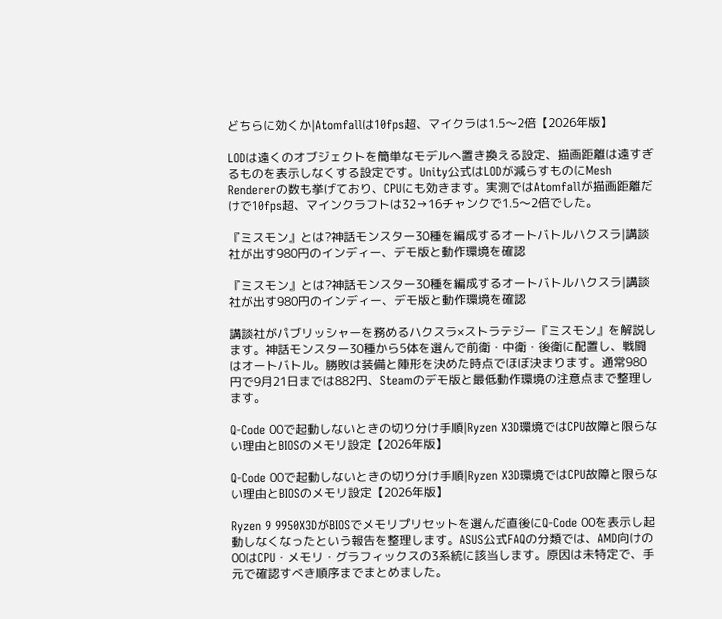どちらに効くか|Atomfallは10fps超、マイクラは1.5〜2倍【2026年版】

LODは遠くのオブジェクトを簡単なモデルへ置き換える設定、描画距離は遠すぎるものを表示しなくする設定です。Unity公式はLODが減らすものにMesh Rendererの数も挙げており、CPUにも効きます。実測ではAtomfallが描画距離だけで10fps超、マインクラフトは32→16チャンクで1.5〜2倍でした。

『ミスモン』とは?神話モンスター30種を編成するオートバトルハクスラ|講談社が出す980円のインディー、デモ版と動作環境を確認

『ミスモン』とは?神話モンスター30種を編成するオートバトルハクスラ|講談社が出す980円のインディー、デモ版と動作環境を確認

講談社がパブリッシャーを務めるハクスラ×ストラテジー『ミスモン』を解説します。神話モンスター30種から5体を選んで前衛・中衛・後衛に配置し、戦闘はオートバトル。勝敗は装備と陣形を決めた時点でほぼ決まります。通常980円で9月21日までは882円、Steamのデモ版と最低動作環境の注意点まで整理します。

Q-Code 00で起動しないときの切り分け手順|Ryzen X3D環境ではCPU故障と限らない理由とBIOSのメモリ設定【2026年版】

Q-Code 00で起動しないときの切り分け手順|Ryzen X3D環境ではCPU故障と限らない理由とBIOSのメモリ設定【2026年版】

Ryzen 9 9950X3DがBIOSでメモリプリセットを選んだ直後にQ-Code 00を表示し起動しなくなったという報告を整理します。ASUS公式FAQの分類では、AMD向けの00はCPU・メモリ・グラフィックスの3系統に該当します。原因は未特定で、手元で確認すべき順序までまとめました。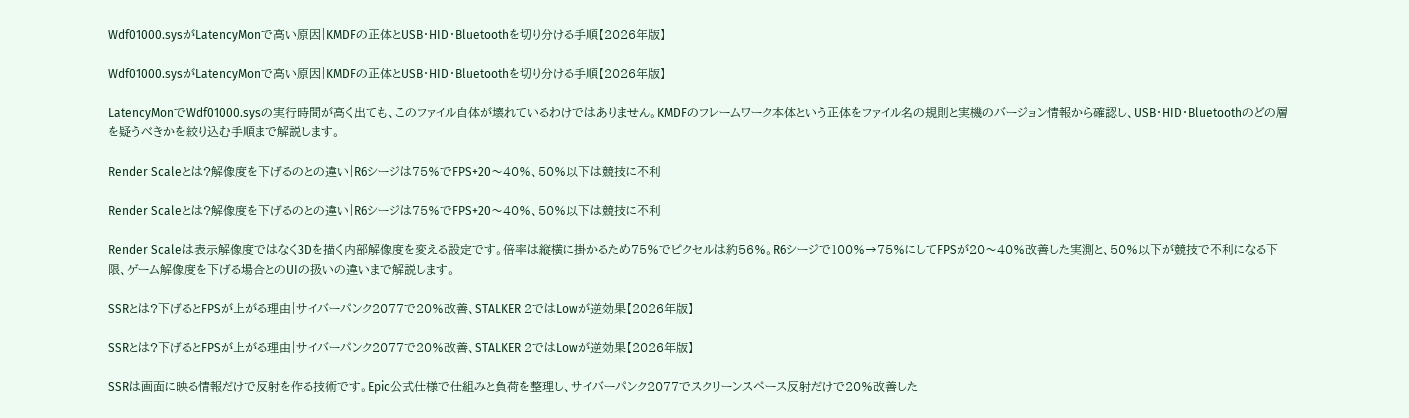Wdf01000.sysがLatencyMonで高い原因|KMDFの正体とUSB・HID・Bluetoothを切り分ける手順【2026年版】

Wdf01000.sysがLatencyMonで高い原因|KMDFの正体とUSB・HID・Bluetoothを切り分ける手順【2026年版】

LatencyMonでWdf01000.sysの実行時間が高く出ても、このファイル自体が壊れているわけではありません。KMDFのフレームワーク本体という正体をファイル名の規則と実機のバージョン情報から確認し、USB・HID・Bluetoothのどの層を疑うべきかを絞り込む手順まで解説します。

Render Scaleとは?解像度を下げるのとの違い|R6シージは75%でFPS+20〜40%、50%以下は競技に不利

Render Scaleとは?解像度を下げるのとの違い|R6シージは75%でFPS+20〜40%、50%以下は競技に不利

Render Scaleは表示解像度ではなく3Dを描く内部解像度を変える設定です。倍率は縦横に掛かるため75%でピクセルは約56%。R6シージで100%→75%にしてFPSが20〜40%改善した実測と、50%以下が競技で不利になる下限、ゲーム解像度を下げる場合とのUIの扱いの違いまで解説します。

SSRとは?下げるとFPSが上がる理由|サイバーパンク2077で20%改善、STALKER 2ではLowが逆効果【2026年版】

SSRとは?下げるとFPSが上がる理由|サイバーパンク2077で20%改善、STALKER 2ではLowが逆効果【2026年版】

SSRは画面に映る情報だけで反射を作る技術です。Epic公式仕様で仕組みと負荷を整理し、サイバーパンク2077でスクリーンスペース反射だけで20%改善した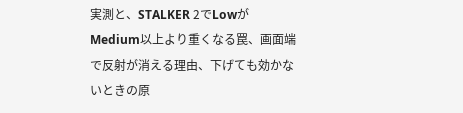実測と、STALKER 2でLowがMedium以上より重くなる罠、画面端で反射が消える理由、下げても効かないときの原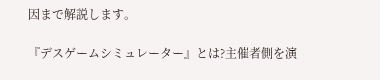因まで解説します。

『デスゲームシミュレーター』とは?主催者側を演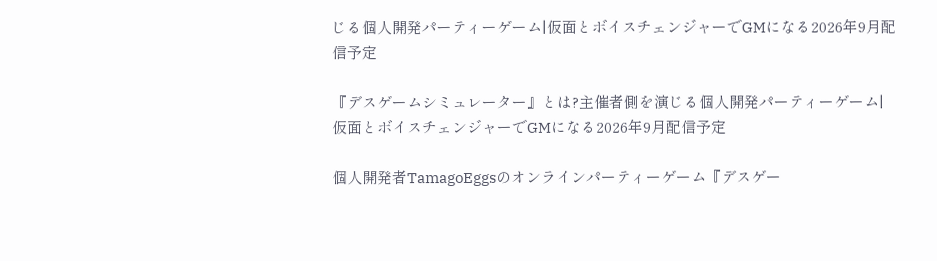じる個人開発パーティーゲーム|仮面とボイスチェンジャーでGMになる2026年9月配信予定

『デスゲームシミュレーター』とは?主催者側を演じる個人開発パーティーゲーム|仮面とボイスチェンジャーでGMになる2026年9月配信予定

個人開発者TamagoEggsのオンラインパーティーゲーム『デスゲー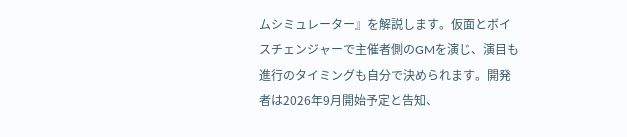ムシミュレーター』を解説します。仮面とボイスチェンジャーで主催者側のGMを演じ、演目も進行のタイミングも自分で決められます。開発者は2026年9月開始予定と告知、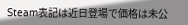Steam表記は近日登場で価格は未公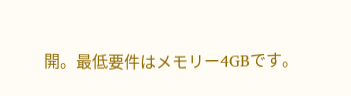開。最低要件はメモリー4GBです。